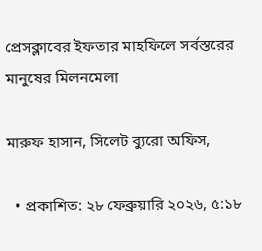প্রেসক্লাবের ইফতার মাহফিলে সর্বস্তরের মানুষের মিলনমেলা

মারুফ হাসান, সিলেট ব্যুরো অফিস,

  • প্রকাশিত: ২৮ ফেব্রুয়ারি ২০২৬, ৫:১৮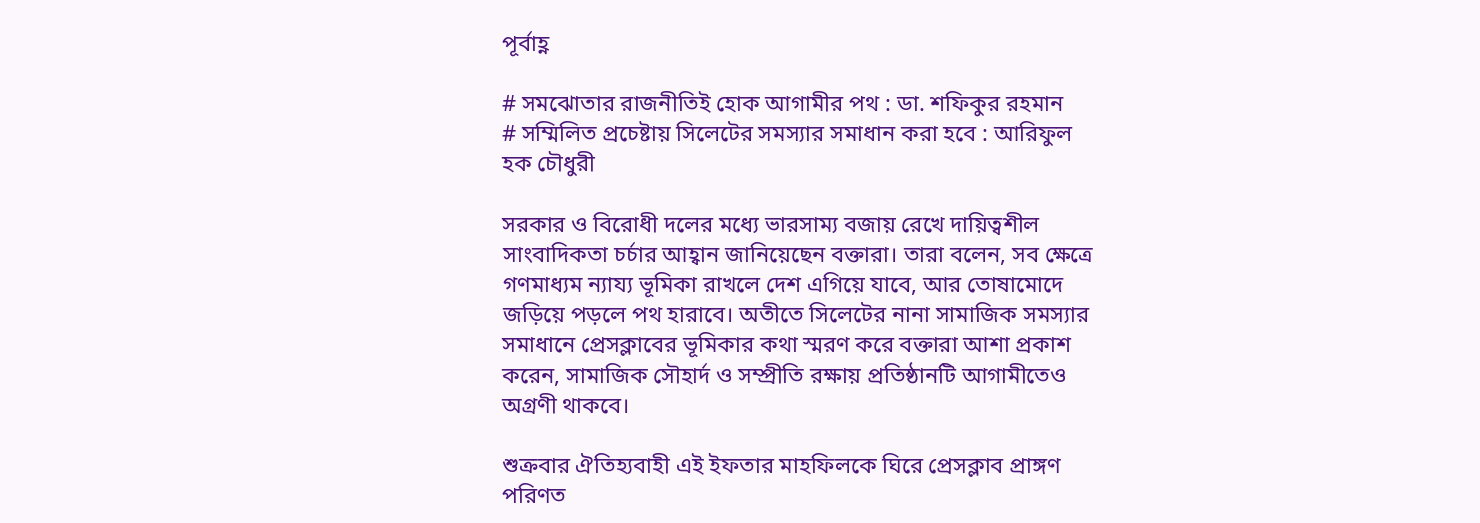পূর্বাহ্ণ

# সমঝোতার রাজনীতিই হোক আগামীর পথ : ডা. শফিকুর রহমান
# সম্মিলিত প্রচেষ্টায় সিলেটের সমস্যার সমাধান করা হবে : আরিফুল হক চৌধুরী

সরকার ও বিরোধী দলের মধ্যে ভারসাম্য বজায় রেখে দায়িত্বশীল সাংবাদিকতা চর্চার আহ্বান জানিয়েছেন বক্তারা। তারা বলেন, সব ক্ষেত্রে গণমাধ্যম ন্যায্য ভূমিকা রাখলে দেশ এগিয়ে যাবে, আর তোষামোদে জড়িয়ে পড়লে পথ হারাবে। অতীতে সিলেটের নানা সামাজিক সমস্যার সমাধানে প্রেসক্লাবের ভূমিকার কথা স্মরণ করে বক্তারা আশা প্রকাশ করেন, সামাজিক সৌহার্দ ও সম্প্রীতি রক্ষায় প্রতিষ্ঠানটি আগামীতেও অগ্রণী থাকবে।

শুক্রবার ঐতিহ্যবাহী এই ইফতার মাহফিলকে ঘিরে প্রেসক্লাব প্রাঙ্গণ পরিণত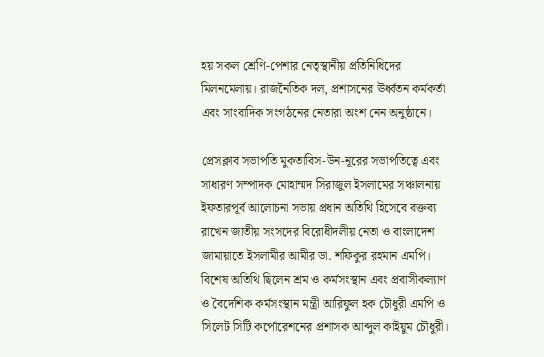হয় সকল শ্রেণি-পেশার নেতৃস্থানীয় প্রতিনিধিদের মিলনমেলায়। রাজনৈতিক দল, প্রশাসনের ঊর্ধ্বতন কর্মকর্তা এবং সাংবাদিক সংগঠনের নেতারা অংশ নেন অনুষ্ঠানে।

প্রেসক্লাব সভাপতি মুকতাবিস-উন-নূরের সভাপতিত্বে এবং সাধারণ সম্পাদক মোহাম্মদ সিরাজুল ইসলামের সঞ্চালনায় ইফতারপূর্ব আলোচনা সভায় প্রধান অতিথি হিসেবে বক্তব্য রাখেন জাতীয় সংসদের বিরোধীদলীয় নেতা ও বাংলাদেশ জামায়াতে ইসলামীর আমীর ডা. শফিকুর রহমান এমপি। বিশেষ অতিথি ছিলেন শ্রম ও কর্মসংস্থান এবং প্রবাসীকল্যাণ ও বৈদেশিক কর্মসংস্থান মন্ত্রী আরিফুল হক চৌধুরী এমপি ও সিলেট সিটি কর্পোরেশনের প্রশাসক আব্দুল কাইয়ুম চৌধুরী।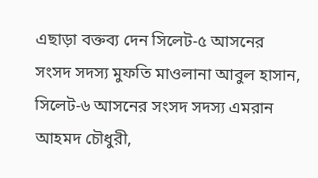এছাড়া বক্তব্য দেন সিলেট-৫ আসনের সংসদ সদস্য মুফতি মাওলানা আবুল হাসান, সিলেট-৬ আসনের সংসদ সদস্য এমরান আহমদ চৌধুরী,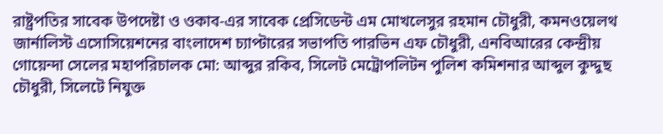রাষ্ট্রপতির সাবেক উপদেষ্টা ও ওকাব-এর সাবেক প্রেসিডেন্ট এম মোখলেসুর রহমান চৌধুরী, কমনওয়েলথ জার্নালিস্ট এসোসিয়েশনের বাংলাদেশ চ্যাপ্টারের সভাপতি পারভিন এফ চৌধুরী, এনবিআরের কেন্দ্রীয় গোয়েন্দা সেলের মহাপরিচালক মো: আব্দুর রকিব, সিলেট মেট্রোপলিটন পুলিশ কমিশনার আব্দুল কুদ্দুছ চৌধুরী, সিলেটে নিযুক্ত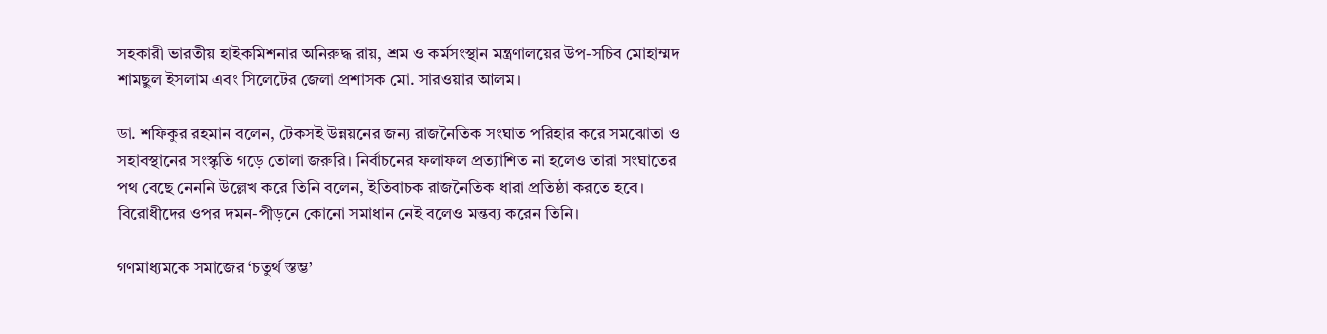সহকারী ভারতীয় হাইকমিশনার অনিরুদ্ধ রায়, শ্রম ও কর্মসংস্থান মন্ত্রণালয়ের উপ-সচিব মোহাম্মদ শামছুল ইসলাম এবং সিলেটের জেলা প্রশাসক মো. সারওয়ার আলম।

ডা. শফিকুর রহমান বলেন, টেকসই উন্নয়নের জন্য রাজনৈতিক সংঘাত পরিহার করে সমঝোতা ও সহাবস্থানের সংস্কৃতি গড়ে তোলা জরুরি। নির্বাচনের ফলাফল প্রত্যাশিত না হলেও তারা সংঘাতের পথ বেছে নেননি উল্লেখ করে তিনি বলেন, ইতিবাচক রাজনৈতিক ধারা প্রতিষ্ঠা করতে হবে। বিরোধীদের ওপর দমন-পীড়নে কোনো সমাধান নেই বলেও মন্তব্য করেন তিনি।

গণমাধ্যমকে সমাজের ‘চতুর্থ স্তম্ভ’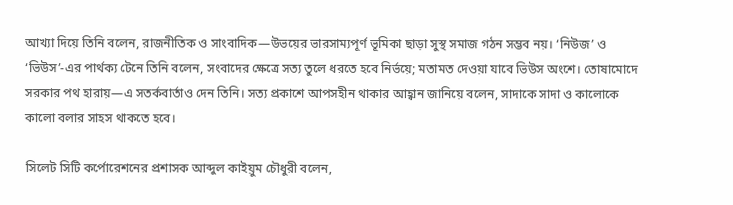আখ্যা দিয়ে তিনি বলেন, রাজনীতিক ও সাংবাদিক—উভয়ের ভারসাম্যপূর্ণ ভূমিকা ছাড়া সুস্থ সমাজ গঠন সম্ভব নয়। ‘নিউজ’ ও ‘ভিউস’-এর পার্থক্য টেনে তিনি বলেন, সংবাদের ক্ষেত্রে সত্য তুলে ধরতে হবে নির্ভয়ে; মতামত দেওয়া যাবে ভিউস অংশে। তোষামোদে সরকার পথ হারায়—এ সতর্কবার্তাও দেন তিনি। সত্য প্রকাশে আপসহীন থাকার আহ্বান জানিয়ে বলেন, সাদাকে সাদা ও কালোকে কালো বলার সাহস থাকতে হবে।

সিলেট সিটি কর্পোরেশনের প্রশাসক আব্দুল কাইয়ুম চৌধুরী বলেন,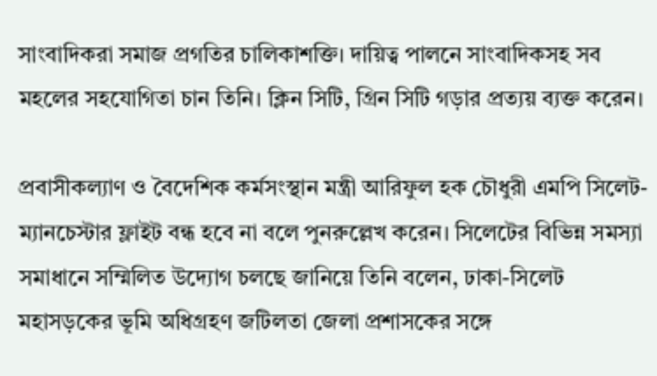সাংবাদিকরা সমাজ প্রগতির চালিকাশক্তি। দায়িত্ব পালনে সাংবাদিকসহ সব মহলের সহযোগিতা চান তিনি। ক্লিন সিটি, গ্রিন সিটি গড়ার প্রত্যয় ব্যক্ত করেন।

প্রবাসীকল্যাণ ও বৈদেশিক কর্মসংস্থান মন্ত্রী আরিফুল হক চৌধুরী এমপি সিলেট-ম্যানচেস্টার ফ্লাইট বন্ধ হবে না বলে পুনরুল্লেখ করেন। সিলেটের বিভিন্ন সমস্যা সমাধানে সম্মিলিত উদ্যোগ চলছে জানিয়ে তিনি বলেন, ঢাকা-সিলেট মহাসড়কের ভূমি অধিগ্রহণ জটিলতা জেলা প্রশাসকের সঙ্গে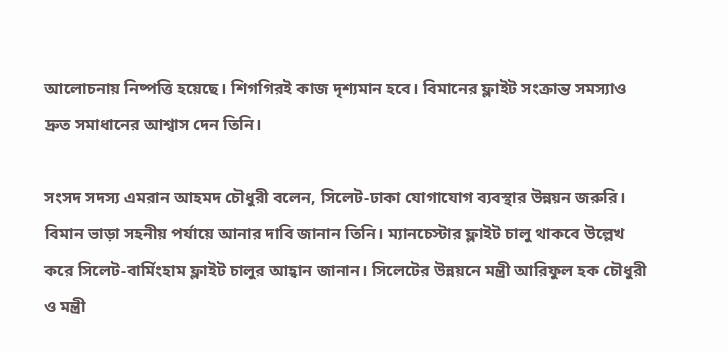আলোচনায় নিষ্পত্তি হয়েছে। শিগগিরই কাজ দৃশ্যমান হবে। বিমানের ফ্লাইট সংক্রান্ত সমস্যাও দ্রুত সমাধানের আশ্বাস দেন তিনি।

সংসদ সদস্য এমরান আহমদ চৌধুরী বলেন, সিলেট-ঢাকা যোগাযোগ ব্যবস্থার উন্নয়ন জরুরি। বিমান ভাড়া সহনীয় পর্যায়ে আনার দাবি জানান তিনি। ম্যানচেস্টার ফ্লাইট চালু থাকবে উল্লেখ করে সিলেট-বার্মিংহাম ফ্লাইট চালুর আহ্বান জানান। সিলেটের উন্নয়নে মন্ত্রী আরিফুল হক চৌধুরী ও মন্ত্রী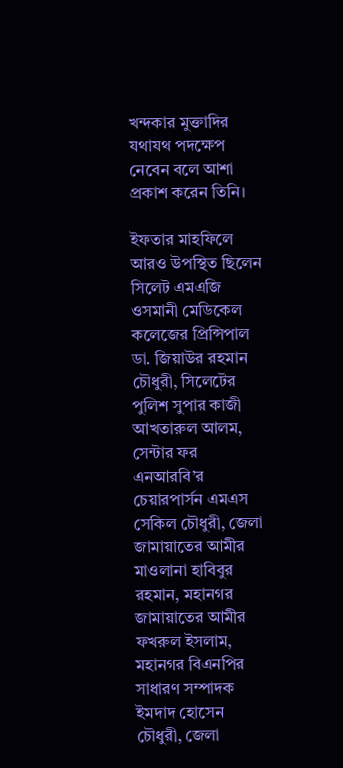খন্দকার মুক্তাদির যথাযথ পদক্ষেপ নেবেন বলে আশা প্রকাশ করেন তিনি।

ইফতার মাহফিলে আরও উপস্থিত ছিলেন সিলেট এমএজি ওসমানী মেডিকেল কলেজের প্রিন্সিপাল ডা. জিয়াউর রহমান চৌধুরী, সিলেটের পুলিশ সুপার কাজী আখতারুল আলম, সেন্টার ফর এনআরবি’র চেয়ারপার্সন এমএস সেকিল চৌধুরী, জেলা জামায়াতের আমীর মাওলানা হাবিবুর রহমান, মহানগর জামায়াতের আমীর ফখরুল ইসলাম, মহানগর বিএনপির সাধারণ সম্পাদক ইমদাদ হোসেন চৌধুরী, জেলা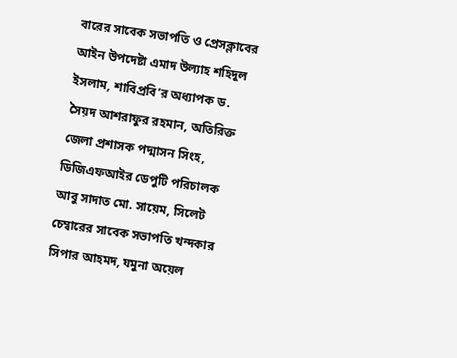বারের সাবেক সভাপতি ও প্রেসক্লাবের আইন উপদেষ্টা এমাদ উল্যাহ শহিদুল ইসলাম, শাবিপ্রবি’র অধ্যাপক ড. সৈয়দ আশরাফুর রহমান, অতিরিক্ত জেলা প্রশাসক পদ্মাসন সিংহ, ডিজিএফআইর ডেপুটি পরিচালক আবু সাদাত মো. সায়েম, সিলেট চেম্বারের সাবেক সভাপতি খন্দকার সিপার আহমদ, যমুনা অয়েল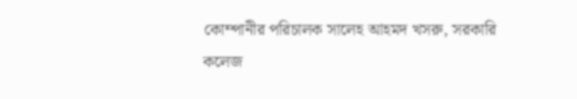কোম্পানীর পরিচালক সালেহ আহমদ খসরু, সরকারি কলেজ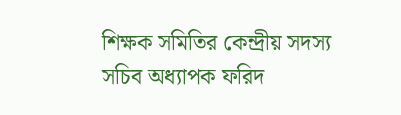শিক্ষক সমিতির কেন্দ্রীয় সদস্য সচিব অধ্যাপক ফরিদ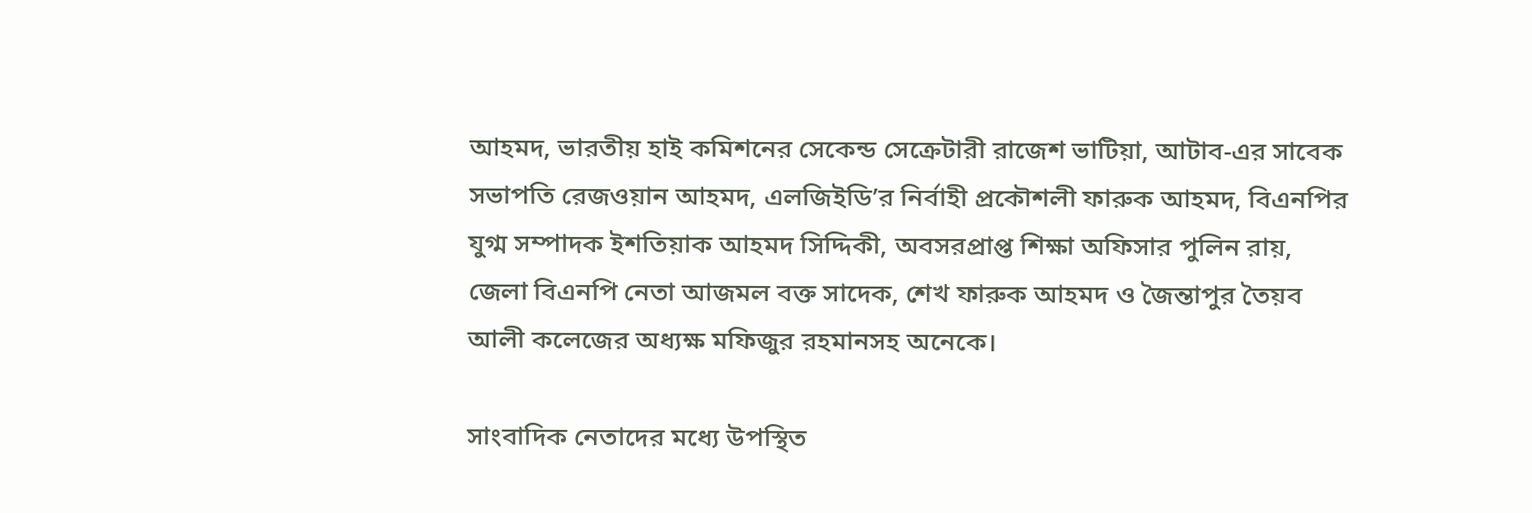আহমদ, ভারতীয় হাই কমিশনের সেকেন্ড সেক্রেটারী রাজেশ ভাটিয়া, আটাব-এর সাবেক সভাপতি রেজওয়ান আহমদ, এলজিইডি’র নির্বাহী প্রকৌশলী ফারুক আহমদ, বিএনপির যুগ্ম সম্পাদক ইশতিয়াক আহমদ সিদ্দিকী, অবসরপ্রাপ্ত শিক্ষা অফিসার পুলিন রায়, জেলা বিএনপি নেতা আজমল বক্ত সাদেক, শেখ ফারুক আহমদ ও জৈন্তাপুর তৈয়ব আলী কলেজের অধ্যক্ষ মফিজুর রহমানসহ অনেকে।

সাংবাদিক নেতাদের মধ্যে উপস্থিত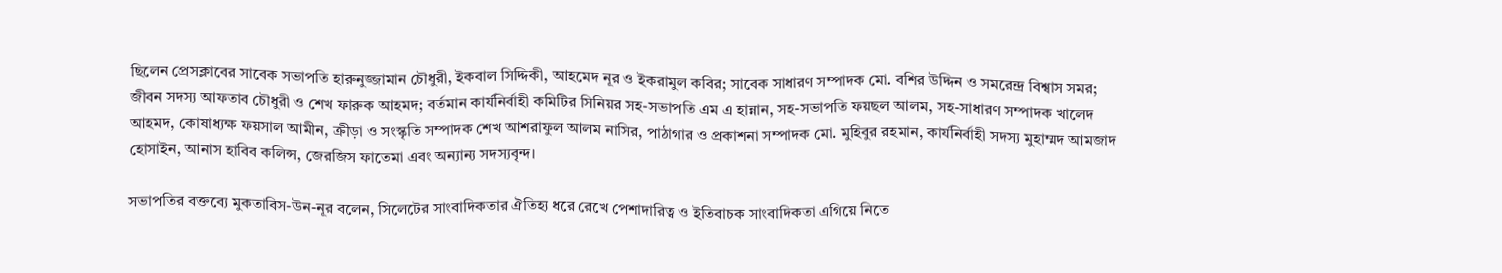ছিলেন প্রেসক্লাবের সাবেক সভাপতি হারুনুজ্জামান চৌধুরী, ইকবাল সিদ্দিকী, আহমেদ নূর ও ইকরামুল কবির; সাবেক সাধারণ সম্পাদক মো. বশির উদ্দিন ও সমরেন্দ্র বিশ্বাস সমর; জীবন সদস্য আফতাব চৌধুরী ও শেখ ফারুক আহমদ; বর্তমান কার্যনির্বাহী কমিটির সিনিয়র সহ-সভাপতি এম এ হান্নান, সহ-সভাপতি ফয়ছল আলম, সহ-সাধারণ সম্পাদক খালেদ আহমদ, কোষাধ্যক্ষ ফয়সাল আমীন, ক্রীড়া ও সংস্কৃতি সম্পাদক শেখ আশরাফুল আলম নাসির, পাঠাগার ও প্রকাশনা সম্পাদক মো. মুহিবুর রহমান, কার্যনির্বাহী সদস্য মুহাম্মদ আমজাদ হোসাইন, আনাস হাবিব কলিন্স, জেরজিস ফাতেমা এবং অন্যান্য সদস্যবৃন্দ।

সভাপতির বক্তব্যে মুকতাবিস-উন-নূর বলেন, সিলেটের সাংবাদিকতার ঐতিহ্য ধরে রেখে পেশাদারিত্ব ও ইতিবাচক সাংবাদিকতা এগিয়ে নিতে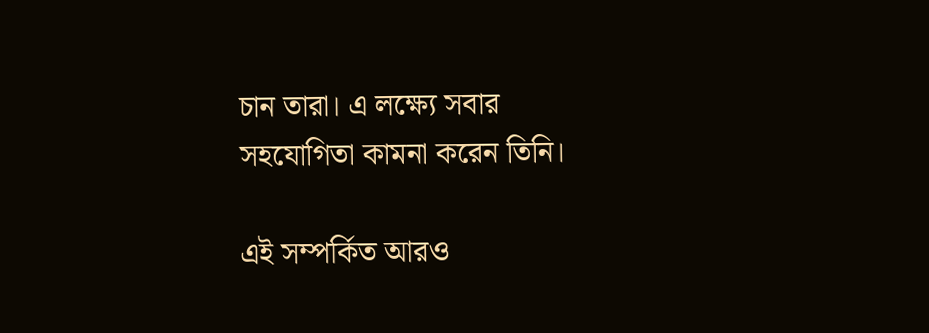চান তারা। এ লক্ষ্যে সবার সহযোগিতা কামনা করেন তিনি।

এই সম্পর্কিত আরও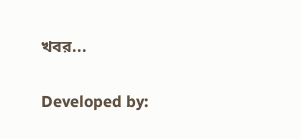খবর...

Developed by: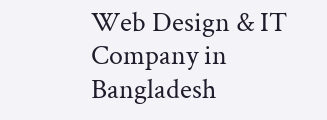Web Design & IT Company in Bangladesh